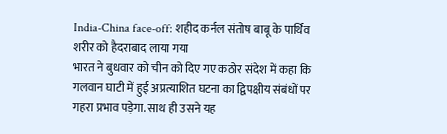India-China face-off: शहीद कर्नल संतोष बाबू के पार्थिव शरीर को हैदराबाद लाया गया
भारत ने बुधवार को चीन को दिए गए कठोर संदेश में कहा कि गलवान घाटी में हुई अप्रत्याशित घटना का द्विपक्षीय संबंधों पर गहरा प्रभाव पड़ेगा. साथ ही उसने यह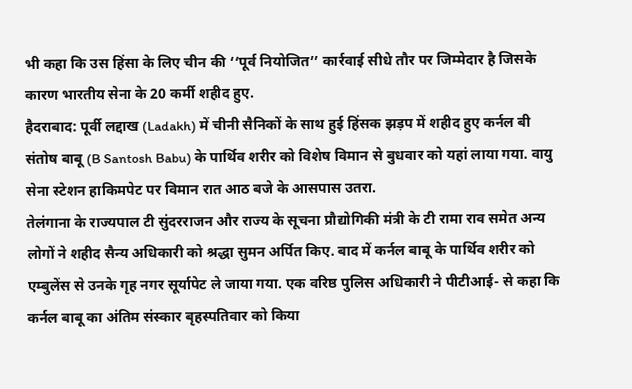भी कहा कि उस हिंसा के लिए चीन की ‘‘पूर्व नियोजित’’ कार्रवाई सीधे तौर पर जिम्मेदार है जिसके कारण भारतीय सेना के 20 कर्मी शहीद हुए.
हैदराबाद: पूर्वी लद्दाख (Ladakh) में चीनी सैनिकों के साथ हुई हिंसक झड़प में शहीद हुए कर्नल बी संतोष बाबू (B Santosh Babu) के पार्थिव शरीर को विशेष विमान से बुधवार को यहां लाया गया. वायु सेना स्टेशन हाकिमपेट पर विमान रात आठ बजे के आसपास उतरा.
तेलंगाना के राज्यपाल टी सुंदरराजन और राज्य के सूचना प्रौद्योगिकी मंत्री के टी रामा राव समेत अन्य लोगों ने शहीद सैन्य अधिकारी को श्रद्धा सुमन अर्पित किए. बाद में कर्नल बाबू के पार्थिव शरीर को एम्बुलेंस से उनके गृह नगर सूर्यापेट ले जाया गया. एक वरिष्ठ पुलिस अधिकारी ने पीटीआई- से कहा कि कर्नल बाबू का अंतिम संस्कार बृहस्पतिवार को किया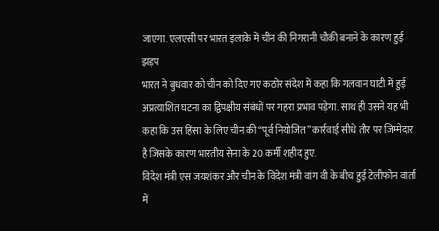जाएगा. एलएसी पर भारत इलाके में चीन की निगरानी चौकी बनाने के कारण हुई झड़प
भारत ने बुधवार को चीन को दिए गए कठोर संदेश में कहा कि गलवान घाटी में हुई अप्रत्याशित घटना का द्विपक्षीय संबंधों पर गहरा प्रभाव पड़ेगा. साथ ही उसने यह भी कहा कि उस हिंसा के लिए चीन की ‘‘पूर्व नियोजित’’ कार्रवाई सीधे तौर पर जिम्मेदार है जिसके कारण भारतीय सेना के 20 कर्मी शहीद हुए.
विदेश मंत्री एस जयशंकर और चीन के विदेश मंत्री वांग वी के बीच हुई टेलीफोन वार्ता में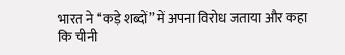भारत ने ‘‘कड़े शब्दों’’ में अपना विरोध जताया और कहा कि चीनी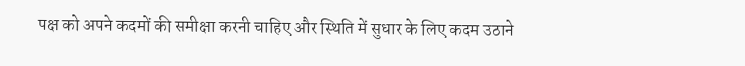पक्ष को अपने कदमों की समीक्षा करनी चाहिए और स्थिति में सुधार के लिए कदम उठाने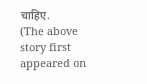चाहिए.
(The above story first appeared on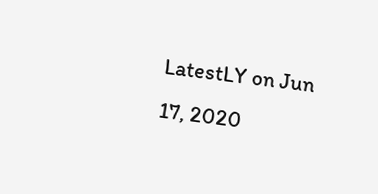LatestLY on Jun 17, 2020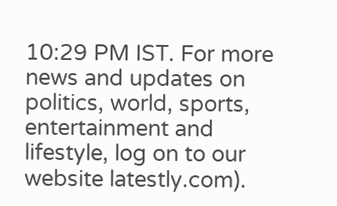10:29 PM IST. For more news and updates on politics, world, sports, entertainment and lifestyle, log on to our website latestly.com).